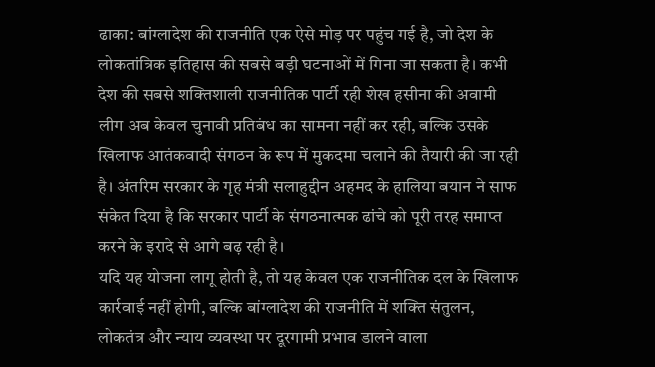ढाका: बांग्लादेश की राजनीति एक ऐसे मोड़ पर पहुंच गई है, जो देश के लोकतांत्रिक इतिहास की सबसे बड़ी घटनाओं में गिना जा सकता है। कभी देश की सबसे शक्तिशाली राजनीतिक पार्टी रही शेख हसीना की अवामी लीग अब केवल चुनावी प्रतिबंध का सामना नहीं कर रही, बल्कि उसके खिलाफ आतंकवादी संगठन के रूप में मुकदमा चलाने की तैयारी की जा रही है। अंतरिम सरकार के गृह मंत्री सलाहुद्दीन अहमद के हालिया बयान ने साफ संकेत दिया है कि सरकार पार्टी के संगठनात्मक ढांचे को पूरी तरह समाप्त करने के इरादे से आगे बढ़ रही है।
यदि यह योजना लागू होती है, तो यह केवल एक राजनीतिक दल के खिलाफ कार्रवाई नहीं होगी, बल्कि बांग्लादेश की राजनीति में शक्ति संतुलन, लोकतंत्र और न्याय व्यवस्था पर दूरगामी प्रभाव डालने वाला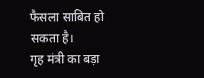फैसला साबित हो सकता है।
गृह मंत्री का बड़ा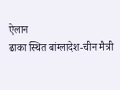ऐलान
ढाका स्थित बांग्लादेश-चीन मैत्री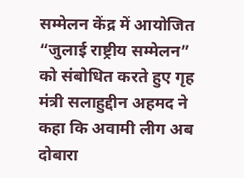सम्मेलन केंद्र में आयोजित “जुलाई राष्ट्रीय सम्मेलन” को संबोधित करते हुए गृह मंत्री सलाहुद्दीन अहमद ने कहा कि अवामी लीग अब दोबारा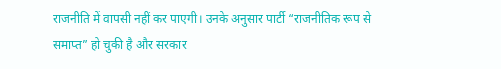राजनीति में वापसी नहीं कर पाएगी। उनके अनुसार पार्टी “राजनीतिक रूप से समाप्त” हो चुकी है और सरकार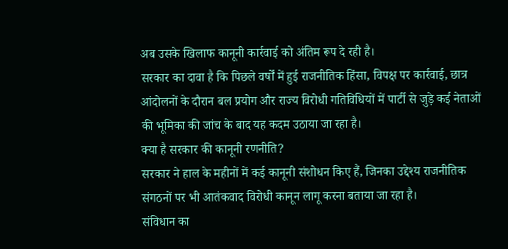अब उसके खिलाफ कानूनी कार्रवाई को अंतिम रूप दे रही है।
सरकार का दावा है कि पिछले वर्षों में हुई राजनीतिक हिंसा, विपक्ष पर कार्रवाई, छात्र आंदोलनों के दौरान बल प्रयोग और राज्य विरोधी गतिविधियों में पार्टी से जुड़े कई नेताओं की भूमिका की जांच के बाद यह कदम उठाया जा रहा है।
क्या है सरकार की कानूनी रणनीति?
सरकार ने हाल के महीनों में कई कानूनी संशोधन किए हैं, जिनका उद्देश्य राजनीतिक संगठनों पर भी आतंकवाद विरोधी कानून लागू करना बताया जा रहा है।
संविधान का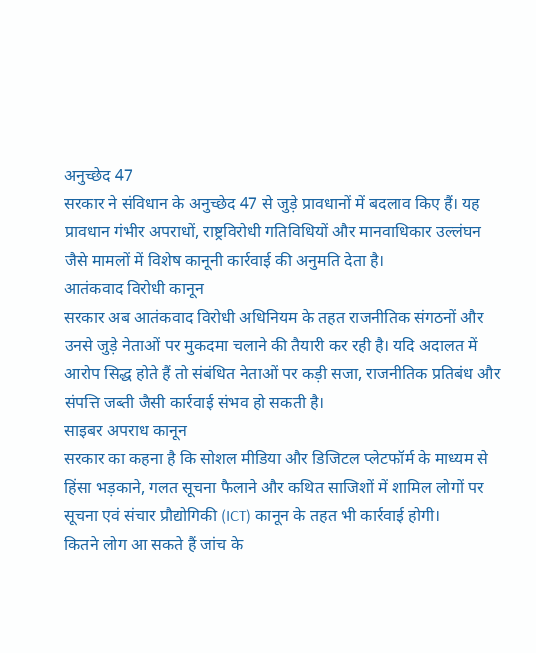अनुच्छेद 47
सरकार ने संविधान के अनुच्छेद 47 से जुड़े प्रावधानों में बदलाव किए हैं। यह प्रावधान गंभीर अपराधों, राष्ट्रविरोधी गतिविधियों और मानवाधिकार उल्लंघन जैसे मामलों में विशेष कानूनी कार्रवाई की अनुमति देता है।
आतंकवाद विरोधी कानून
सरकार अब आतंकवाद विरोधी अधिनियम के तहत राजनीतिक संगठनों और उनसे जुड़े नेताओं पर मुकदमा चलाने की तैयारी कर रही है। यदि अदालत में आरोप सिद्ध होते हैं तो संबंधित नेताओं पर कड़ी सजा, राजनीतिक प्रतिबंध और संपत्ति जब्ती जैसी कार्रवाई संभव हो सकती है।
साइबर अपराध कानून
सरकार का कहना है कि सोशल मीडिया और डिजिटल प्लेटफॉर्म के माध्यम से हिंसा भड़काने, गलत सूचना फैलाने और कथित साजिशों में शामिल लोगों पर सूचना एवं संचार प्रौद्योगिकी (ICT) कानून के तहत भी कार्रवाई होगी।
कितने लोग आ सकते हैं जांच के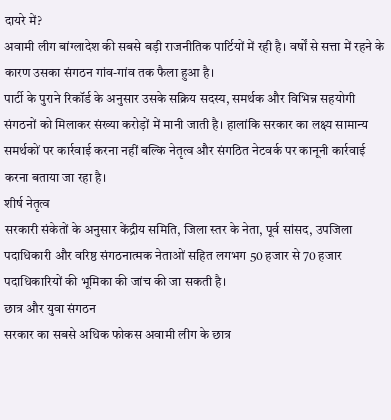दायरे में?
अवामी लीग बांग्लादेश की सबसे बड़ी राजनीतिक पार्टियों में रही है। वर्षों से सत्ता में रहने के कारण उसका संगठन गांव-गांव तक फैला हुआ है।
पार्टी के पुराने रिकॉर्ड के अनुसार उसके सक्रिय सदस्य, समर्थक और विभिन्न सहयोगी संगठनों को मिलाकर संख्या करोड़ों में मानी जाती है। हालांकि सरकार का लक्ष्य सामान्य समर्थकों पर कार्रवाई करना नहीं बल्कि नेतृत्व और संगठित नेटवर्क पर कानूनी कार्रवाई करना बताया जा रहा है।
शीर्ष नेतृत्व
सरकारी संकेतों के अनुसार केंद्रीय समिति, जिला स्तर के नेता, पूर्व सांसद, उपजिला पदाधिकारी और वरिष्ठ संगठनात्मक नेताओं सहित लगभग 50 हजार से 70 हजार पदाधिकारियों की भूमिका की जांच की जा सकती है।
छात्र और युवा संगठन
सरकार का सबसे अधिक फोकस अवामी लीग के छात्र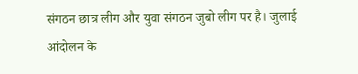संगठन छात्र लीग और युवा संगठन जुबो लीग पर है। जुलाई आंदोलन के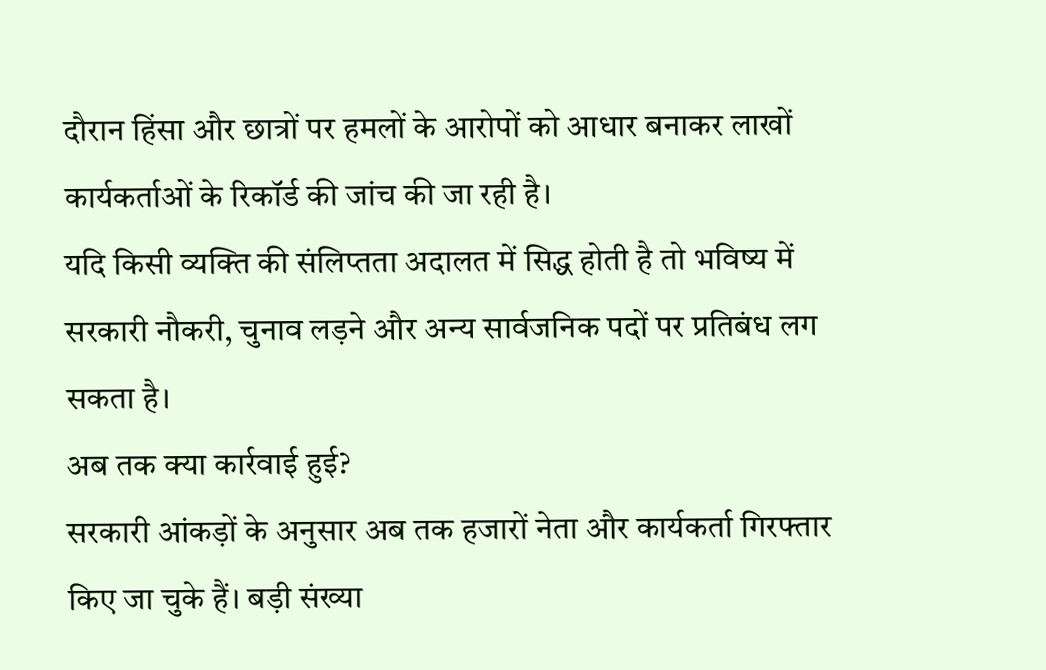दौरान हिंसा और छात्रों पर हमलों के आरोपों को आधार बनाकर लाखों कार्यकर्ताओं के रिकॉर्ड की जांच की जा रही है।
यदि किसी व्यक्ति की संलिप्तता अदालत में सिद्ध होती है तो भविष्य में सरकारी नौकरी, चुनाव लड़ने और अन्य सार्वजनिक पदों पर प्रतिबंध लग सकता है।
अब तक क्या कार्रवाई हुई?
सरकारी आंकड़ों के अनुसार अब तक हजारों नेता और कार्यकर्ता गिरफ्तार किए जा चुके हैं। बड़ी संख्या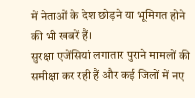में नेताओं के देश छोड़ने या भूमिगत होने की भी खबरें हैं।
सुरक्षा एजेंसियां लगातार पुराने मामलों की समीक्षा कर रही हैं और कई जिलों में नए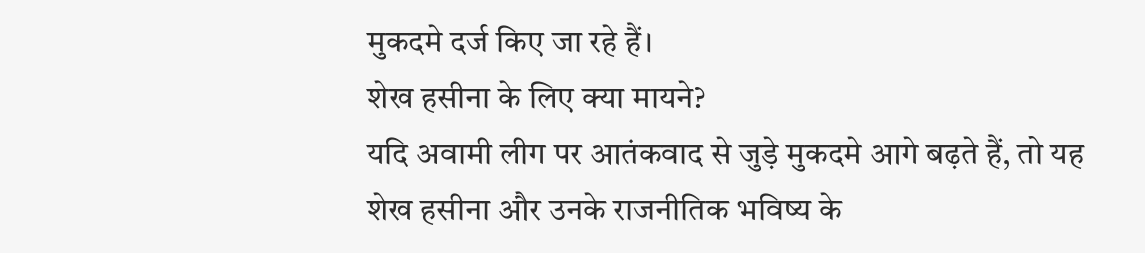मुकदमे दर्ज किए जा रहे हैं।
शेख हसीना के लिए क्या मायने?
यदि अवामी लीग पर आतंकवाद से जुड़े मुकदमे आगे बढ़ते हैं, तो यह शेख हसीना और उनके राजनीतिक भविष्य के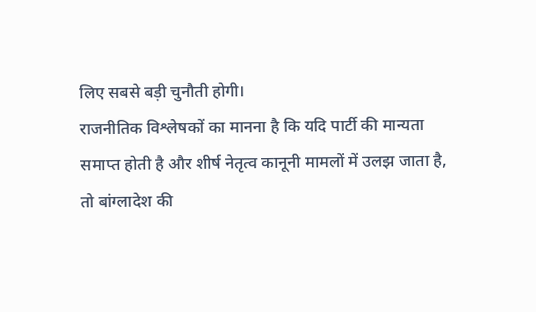लिए सबसे बड़ी चुनौती होगी।
राजनीतिक विश्लेषकों का मानना है कि यदि पार्टी की मान्यता समाप्त होती है और शीर्ष नेतृत्व कानूनी मामलों में उलझ जाता है, तो बांग्लादेश की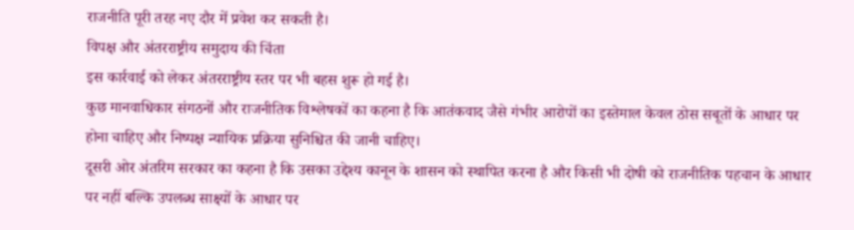राजनीति पूरी तरह नए दौर में प्रवेश कर सकती है।
विपक्ष और अंतरराष्ट्रीय समुदाय की चिंता
इस कार्रवाई को लेकर अंतरराष्ट्रीय स्तर पर भी बहस शुरू हो गई है।
कुछ मानवाधिकार संगठनों और राजनीतिक विश्लेषकों का कहना है कि आतंकवाद जैसे गंभीर आरोपों का इस्तेमाल केवल ठोस सबूतों के आधार पर होना चाहिए और निष्पक्ष न्यायिक प्रक्रिया सुनिश्चित की जानी चाहिए।
दूसरी ओर अंतरिम सरकार का कहना है कि उसका उद्देश्य कानून के शासन को स्थापित करना है और किसी भी दोषी को राजनीतिक पहचान के आधार पर नहीं बल्कि उपलब्ध साक्ष्यों के आधार पर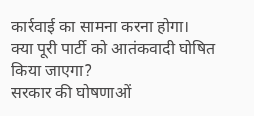कार्रवाई का सामना करना होगा।
क्या पूरी पार्टी को आतंकवादी घोषित किया जाएगा?
सरकार की घोषणाओं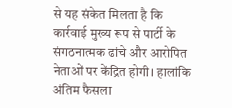से यह संकेत मिलता है कि कार्रवाई मुख्य रूप से पार्टी के संगठनात्मक ढांचे और आरोपित नेताओं पर केंद्रित होगी। हालांकि अंतिम फैसला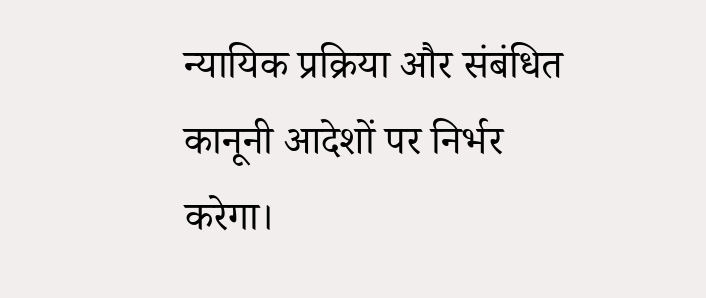न्यायिक प्रक्रिया और संबंधित कानूनी आदेशों पर निर्भर करेगा।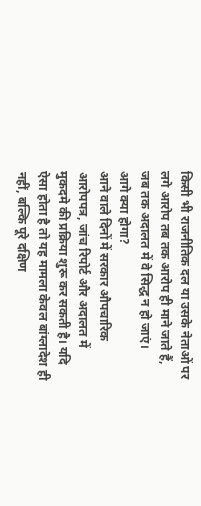किसी भी राजनीतिक दल या उसके नेताओं पर लगे आरोप तब तक आरोप ही माने जाते हैं, जब तक अदालत में वे सिद्ध न हो जाएं।
आगे क्या होगा?
आने वाले दिनों में सरकार औपचारिक आरोपपत्र, जांच रिपोर्ट और अदालत में मुकदमे की प्रक्रिया शुरू कर सकती है। यदि ऐसा होता है तो यह मामला केवल बांग्लादेश ही नहीं, बल्कि पूरे दक्षिण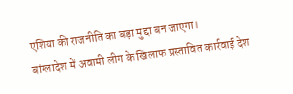एशिया की राजनीति का बड़ा मुद्दा बन जाएगा।
बांग्लादेश में अवामी लीग के खिलाफ प्रस्तावित कार्रवाई देश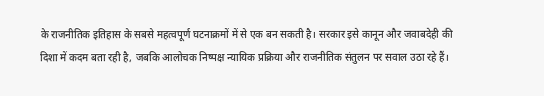के राजनीतिक इतिहास के सबसे महत्वपूर्ण घटनाक्रमों में से एक बन सकती है। सरकार इसे कानून और जवाबदेही की दिशा में कदम बता रही है, जबकि आलोचक निष्पक्ष न्यायिक प्रक्रिया और राजनीतिक संतुलन पर सवाल उठा रहे हैं।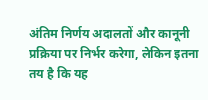अंतिम निर्णय अदालतों और कानूनी प्रक्रिया पर निर्भर करेगा, लेकिन इतना तय है कि यह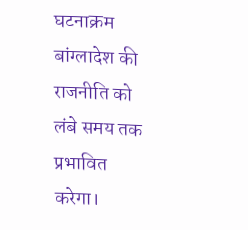घटनाक्रम बांग्लादेश की राजनीति को लंबे समय तक प्रभावित करेगा।